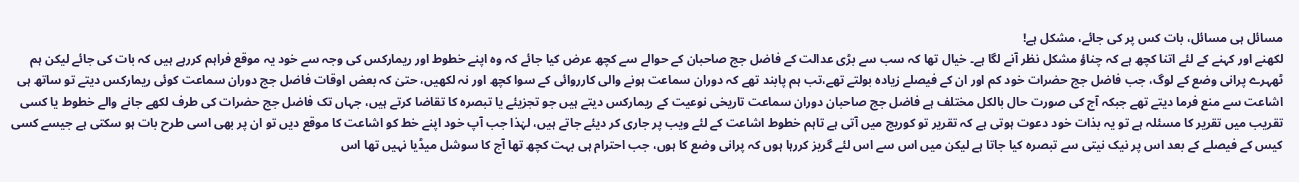مسائل ہی مسائل، بات کس پر کی جائے، مشکل ہے!
لکھنے اور کہنے کے لئے اتنا کچھ ہے کہ چناؤ مشکل نظر آنے لگا ہے۔ خیال تھا کہ سب سے بڑی عدالت کے فاضل جج صاحبان کے حوالے سے کچھ عرض کیا جائے کہ وہ اپنے خطوط اور ریمارکس کی وجہ سے خود یہ موقع فراہم کررہے ہیں کہ بات کی جائے لیکن ہم ٹھہرے پرانی وضع کے لوگ، جب فاضل جج حضرات خود کم اور ان کے فیصلے زیادہ بولتے تھے،تب ہم پابند تھے کہ دوران سماعت ہونے والی کارروائی کے سوا کچھ اور نہ لکھیں، حتیٰ کہ بعض اوقات فاضل جج دوران سماعت کوئی ریمارکس دیتے تو ساتھ ہی اشاعت سے منع فرما دیتے تھے جبکہ آج کی صورت حال بالکل مختلف ہے فاضل جج صاحبان دوران سماعت تاریخی نوعیت کے ریمارکس دیتے ہیں جو تجزیئے یا تبصرہ کا تقاضا کرتے ہیں، جہاں تک فاضل جج حضرات کی طرف لکھے جانے والے خطوط یا کسی تقریب میں تقریر کا مسئلہ ہے تو یہ بذات خود دعوت ہوتی ہے کہ تقریر تو کوریج میں آتی ہے تاہم خطوط اشاعت کے لئے ویب پر جاری کر دیئے جاتے ہیں، لہٰذا جب آپ خود اپنے خط کو اشاعت کا موقع دیں تو ان پر بھی اسی طرح بات ہو سکتی ہے جیسے کسی کیس کے فیصلے کے بعد اس پر نیک نیتی سے تبصرہ کیا جاتا ہے لیکن میں اس سے اس لئے گریز کررہا ہوں کہ پرانی وضع کا ہوں، جب احترام ہی بہت کچھ تھا آج کا سوشل میڈیا نہیں تھا اس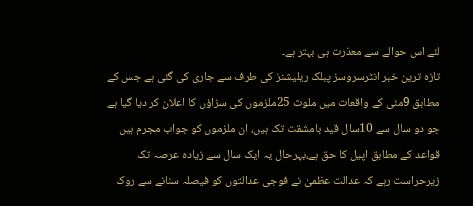لئے اس حوالے سے معذرت ہی بہتر ہے۔
تازہ ترین خبر انٹرسروسز پبلک ریلیشنز کی طرف سے جاری کی گئی ہے جس کے مطابق 9مئی کے واقعات میں ملوث 25ملزموں کی سزاؤں کا اعلان کر دیا گیا ہے جو دو سال سے 10سال قید بامشقت تک ہیں، ان ملزموں کو جواب مجرم ہیں قواعد کے مطابق اپیل کا حق ہے،بہرحال یہ ایک سال سے زیادہ عرصہ تک زیرحراست رہے کہ عدالت عظمیٰ نے فوجی عدالتوں کو فیصلہ سنانے سے روک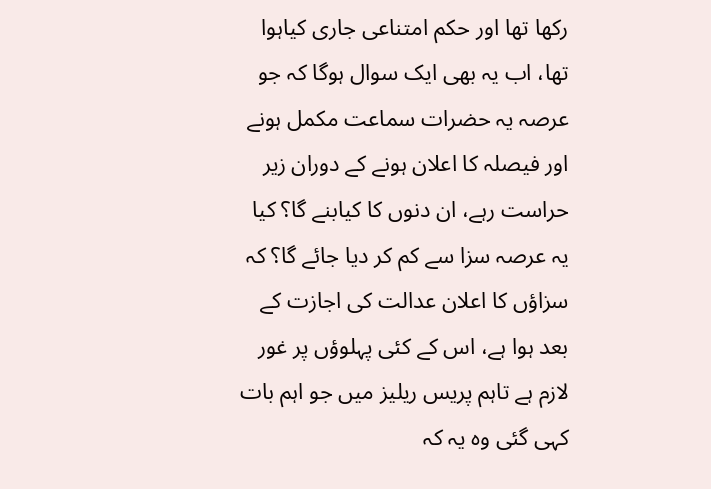رکھا تھا اور حکم امتناعی جاری کیاہوا تھا، اب یہ بھی ایک سوال ہوگا کہ جو عرصہ یہ حضرات سماعت مکمل ہونے اور فیصلہ کا اعلان ہونے کے دوران زیر حراست رہے، ان دنوں کا کیابنے گا؟ کیا یہ عرصہ سزا سے کم کر دیا جائے گا؟ کہ سزاؤں کا اعلان عدالت کی اجازت کے بعد ہوا ہے، اس کے کئی پہلوؤں پر غور لازم ہے تاہم پریس ریلیز میں جو اہم بات کہی گئی وہ یہ کہ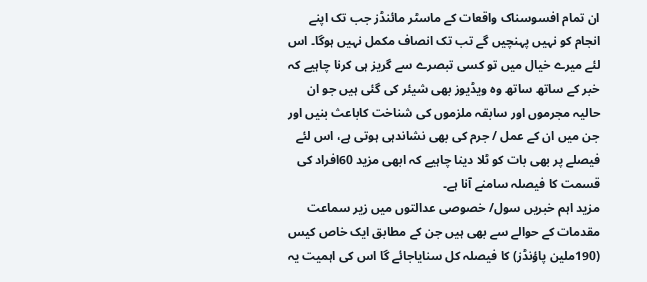ان تمام افسوسناک واقعات کے ماسٹر مائنڈز جب تک اپنے انجام کو نہیں پہنچیں گے تب تک انصاف مکمل نہیں ہوگا۔ اس لئے میرے خیال میں تو کسی تبصرے سے گریز ہی کرنا چاہیے کہ خبر کے ساتھ ساتھ وہ ویڈیوز بھی شیئر کی گئی ہیں جو ان حالیہ مجرموں اور سابقہ ملزموں کی شناخت کاباعث بنیں اور جن میں ان کے عمل / جرم کی بھی نشاندہی ہوتی ہے، اس لئے فیصلے پر بھی بات کو ٹلا دینا چاہیے کہ ابھی مزید 60افراد کی قسمت کا فیصلہ سامنے آنا ہے۔
مزید اہم خبریں سول/ خصوصی عدالتوں میں زیر سماعت مقدمات کے حوالے سے بھی ہیں جن کے مطابق ایک خاص کیس (190ملین پاؤنڈز) کا فیصلہ کل سنایاجائے گا اس کی اہمیت یہ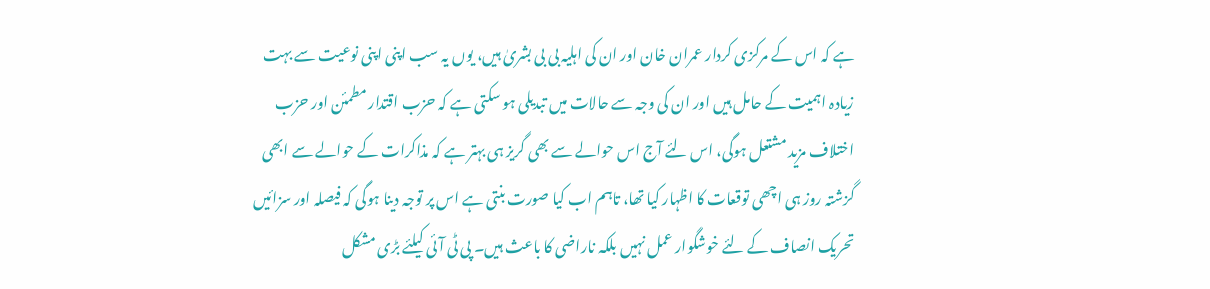ہے کہ اس کے مرکزی کردار عمران خان اور ان کی اہلیہ بی بی بشریٰ ہیں، یوں یہ سب اپنی اپنی نوعیت سے بہت زیادہ اہمیت کے حامل ہیں اور ان کی وجہ سے حالات میں تبدیلی ہو سکتی ہے کہ حزب اقتدار مطمئن اور حزب اختلاف مزید مشتعل ہوگی، اس لئے آج اس حوالے سے بھی گریز ہی بہتر ہے کہ مذاکرات کے حوالے سے ابھی گزشتہ روز ہی اچھی توقعات کا اظہار کیا تھا، تاہم اب کیا صورت بنتی ہے اس پر توجہ دینا ہوگی کہ فیصلہ اور سزائیں تحریک انصاف کے لئے خوشگوار عمل نہیں بلکہ ناراضی کا باعث ہیں۔ پی ٹی آئی کیلئے بڑی مشکل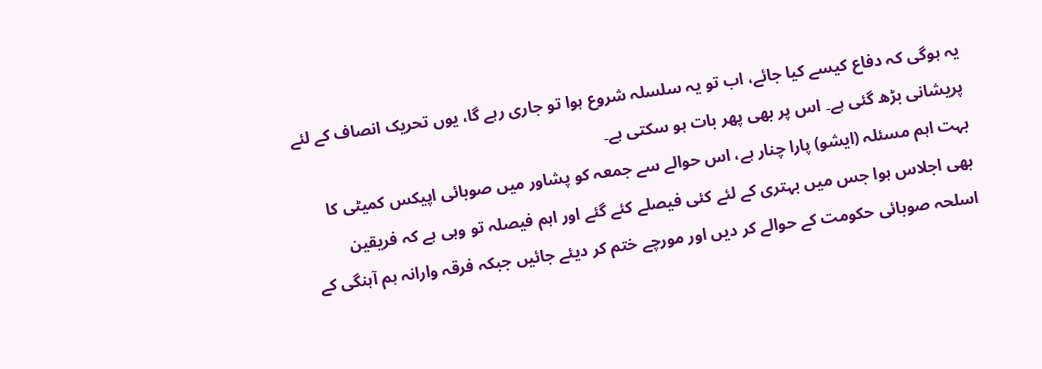یہ ہوگی کہ دفاع کیسے کیا جائے، اب تو یہ سلسلہ شروع ہوا تو جاری رہے گا، یوں تحریک انصاف کے لئے پریشانی بڑھ گئی ہے۔ اس پر بھی پھر بات ہو سکتی ہے۔
بہت اہم مسئلہ (ایشو) پارا چنار ہے، اس حوالے سے جمعہ کو پشاور میں صوبائی اپیکس کمیٹی کا بھی اجلاس ہوا جس میں بہتری کے لئے کئی فیصلے کئے گئے اور اہم فیصلہ تو وہی ہے کہ فریقین اسلحہ صوبائی حکومت کے حوالے کر دیں اور مورچے ختم کر دیئے جائیں جبکہ فرقہ وارانہ ہم آہنگی کے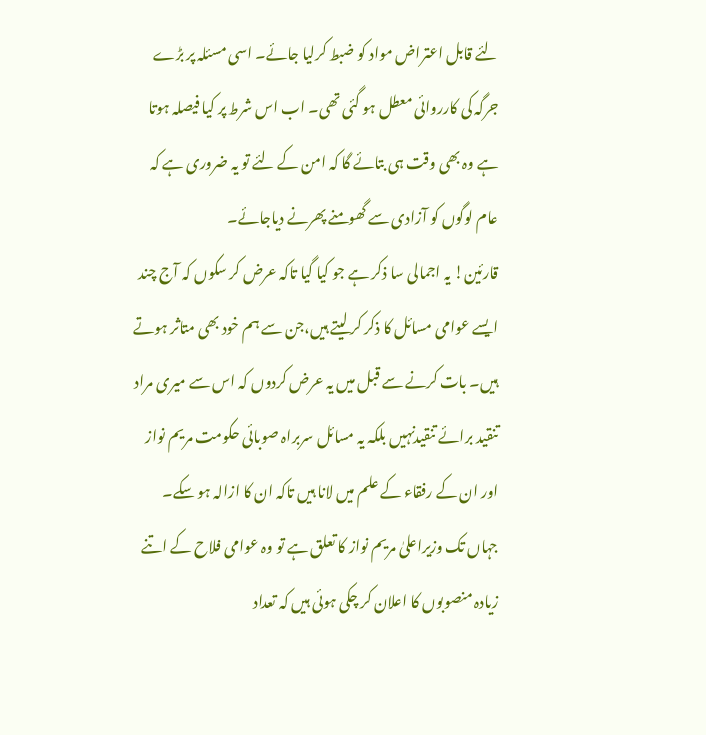لئے قابل اعتراض مواد کو ضبط کرلیا جائے۔ اسی مسئلہ پر بڑے جرگہ کی کارروائی معطل ہو گئی تھی۔ اب اس شرط پر کیا فیصلہ ہوتا ہے وہ بھی وقت ہی بتائے گا کہ امن کے لئے تو یہ ضروری ہے کہ عام لوگوں کو آزادی سے گھومنے پھرنے دیاجائے۔
قارئین! یہ اجمالی سا ذکر ہے جو کیا گیا تاکہ عرض کر سکوں کہ آج چند ایسے عوامی مسائل کا ذکر کر لیتے ہیں،جن سے ہم خود بھی متاثر ہوتے ہیں۔ بات کرنے سے قبل میں یہ عرض کردوں کہ اس سے میری مراد تنقید برائے تنقیدنہیں بلکہ یہ مسائل سربراہ صوبائی حکومت مریم نواز اور ان کے رفقاء کے علم میں لانا ہیں تاکہ ان کا ازالہ ہو سکے۔
جہاں تک وزیراعلیٰ مریم نواز کا تعلق ہے تو وہ عوامی فلاح کے اتنے زیادہ منصوبوں کا اعلان کر چکی ہوئی ہیں کہ تعداد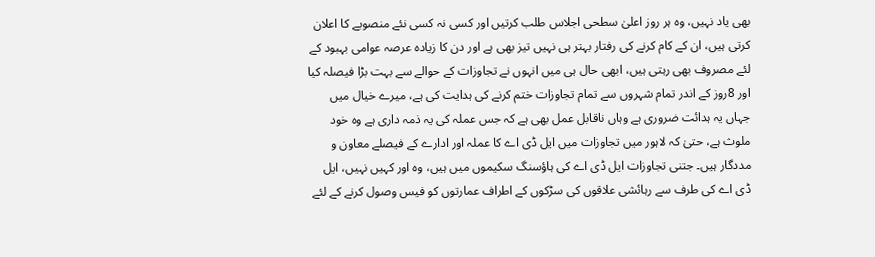بھی یاد نہیں، وہ ہر روز اعلیٰ سطحی اجلاس طلب کرتیں اور کسی نہ کسی نئے منصوبے کا اعلان کرتی ہیں، ان کے کام کرنے کی رفتار بہتر ہی نہیں تیز بھی ہے اور دن کا زیادہ عرصہ عوامی بہبود کے لئے مصروف بھی رہتی ہیں، ابھی حال ہی میں انہوں نے تجاوزات کے حوالے سے بہت بڑا فیصلہ کیا اور 8روز کے اندر تمام شہروں سے تمام تجاوزات ختم کرنے کی ہدایت کی ہے، میرے خیال میں جہاں یہ ہدائت ضروری ہے وہاں ناقابل عمل بھی ہے کہ جس عملہ کی یہ ذمہ داری ہے وہ خود ملوث ہے، حتیٰ کہ لاہور میں تجاوزات میں ایل ڈی اے کا عملہ اور ادارے کے فیصلے معاون و مددگار ہیں۔ جتنی تجاوزات ایل ڈی اے کی ہاؤسنگ سکیموں میں ہیں، وہ اور کہیں نہیں، ایل ڈی اے کی طرف سے رہائشی علاقوں کی سڑکوں کے اطراف عمارتوں کو فیس وصول کرنے کے لئے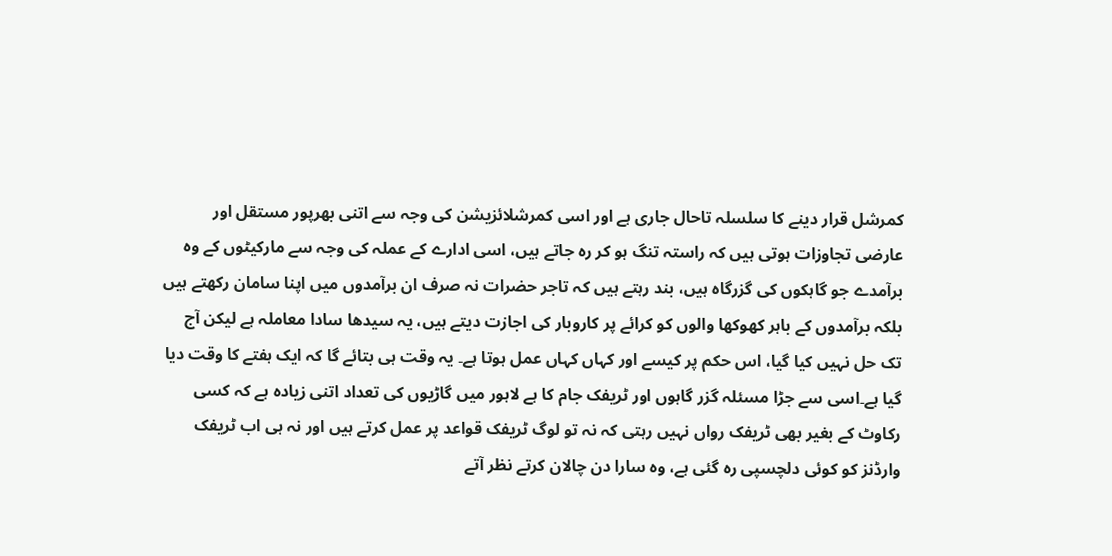کمرشل قرار دینے کا سلسلہ تاحال جاری ہے اور اسی کمرشلائزیشن کی وجہ سے اتنی بھرپور مستقل اور عارضی تجاوزات ہوتی ہیں کہ راستہ تنگ ہو کر رہ جاتے ہیں، اسی ادارے کے عملہ کی وجہ سے مارکیٹوں کے وہ برآمدے جو گاہکوں کی گزرگاہ ہیں، بند رہتے ہیں کہ تاجر حضرات نہ صرف ان برآمدوں میں اپنا سامان رکھتے ہیں بلکہ برآمدوں کے باہر کھوکھا والوں کو کرائے پر کاروبار کی اجازت دیتے ہیں، یہ سیدھا سادا معاملہ ہے لیکن آج تک حل نہیں کیا گیا، اس حکم پر کیسے اور کہاں کہاں عمل ہوتا ہے۔ یہ وقت ہی بتائے گا کہ ایک ہفتے کا وقت دیا گیا ہے۔اسی سے جڑا مسئلہ گزر گاہوں اور ٹریفک جام کا ہے لاہور میں گاڑیوں کی تعداد اتنی زیادہ ہے کہ کسی رکاوٹ کے بغیر بھی ٹریفک رواں نہیں رہتی کہ نہ تو لوگ ٹریفک قواعد پر عمل کرتے ہیں اور نہ ہی اب ٹریفک وارڈنز کو کوئی دلچسپی رہ گئی ہے، وہ سارا دن چالان کرتے نظر آتے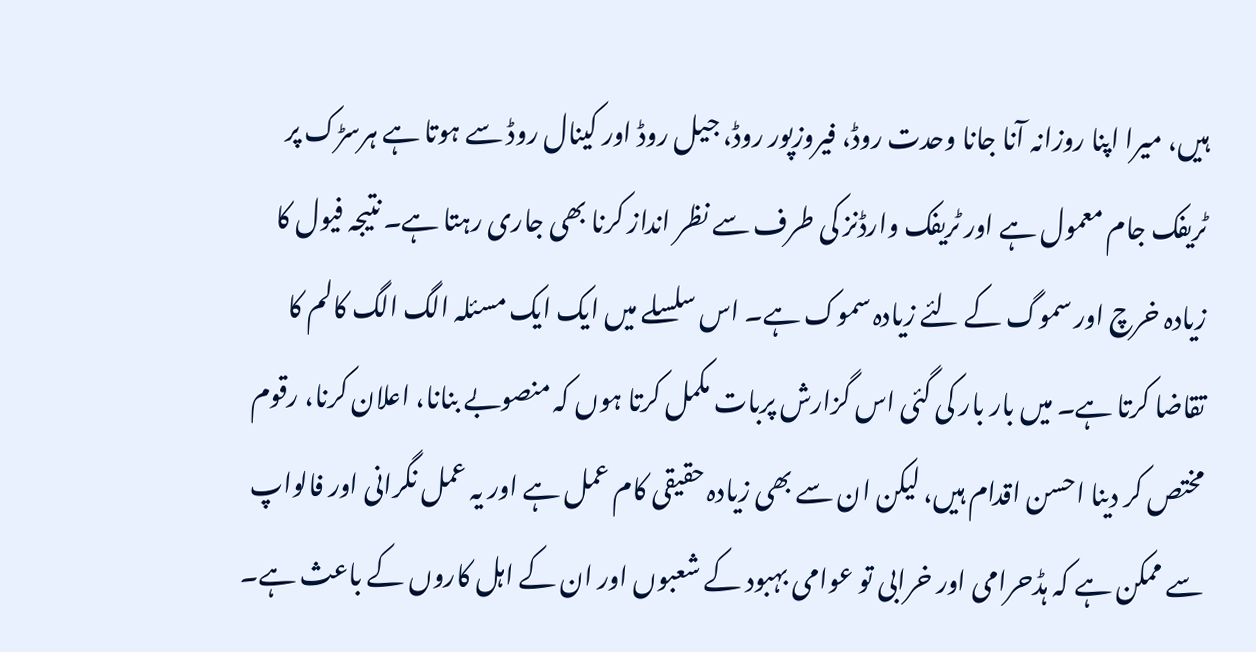ہیں، میرا اپنا روزانہ آنا جانا وحدت روڈ، فیروزپور روڈ، جیل روڈ اور کینال روڈ سے ہوتا ہے ہرسڑک پر ٹریفک جام معمول ہے اور ٹریفک وارڈنز کی طرف سے نظر انداز کرنا بھی جاری رہتا ہے۔ نتیجہ فیول کا زیادہ خرچ اور سموگ کے لئے زیادہ سموک ہے۔ اس سلسلے میں ایک ایک مسئلہ الگ الگ کالم کا تقاضا کرتا ہے۔ میں بار بار کی گئی اس گزارش پربات مکمل کرتا ہوں کہ منصوبے بنانا، اعلان کرنا، رقوم مختص کر دینا احسن اقدام ہیں، لیکن ان سے بھی زیادہ حقیقی کام عمل ہے اور یہ عمل نگرانی اور فالواپ سے ممکن ہے کہ ہڈحرامی اور خرابی تو عوامی بہبود کے شعبوں اور ان کے اہل کاروں کے باعث ہے۔